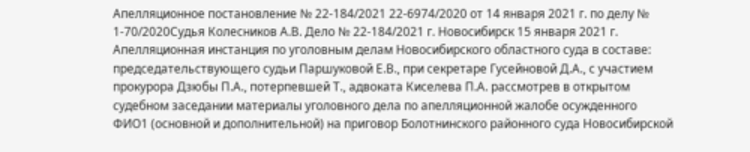Апелляционное постановление № 22-184/2021 22-6974/2020 от 14 января 2021 г. по делу № 1-70/2020Судья Колесников А.В. Дело № 22-184/2021 г. Новосибирск 15 января 2021 г. Апелляционная инстанция по уголовным делам Новосибирского областного суда в составе: председательствующего судьи Паршуковой Е.В., при секретаре Гусейновой Д.А., с участием прокурора Дзюбы П.А., потерпевшей Т., адвоката Киселева П.А. рассмотрев в открытом судебном заседании материалы уголовного дела по апелляционной жалобе осужденного ФИО1 (основной и дополнительной) на приговор Болотнинского районного суда Новосибирской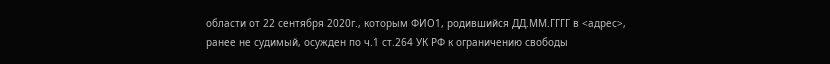области от 22 сентября 2020г., которым ФИО1, родившийся ДД.ММ.ГГГГ в <адрес>, ранее не судимый, осужден по ч.1 ст.264 УК РФ к ограничению свободы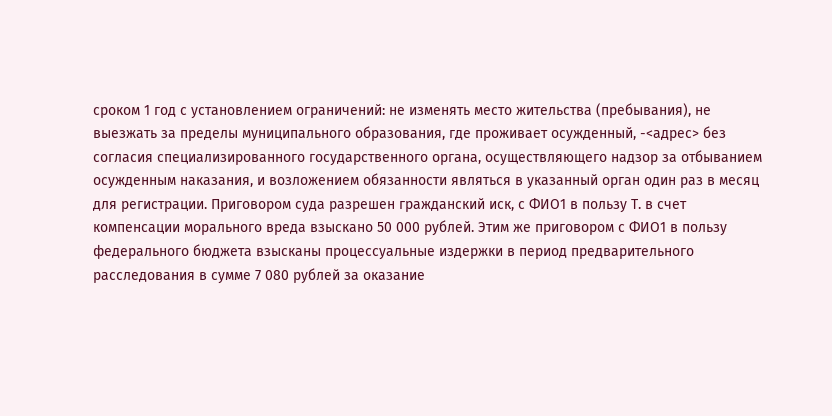сроком 1 год с установлением ограничений: не изменять место жительства (пребывания), не выезжать за пределы муниципального образования, где проживает осужденный, -<адрес> без согласия специализированного государственного органа, осуществляющего надзор за отбыванием осужденным наказания, и возложением обязанности являться в указанный орган один раз в месяц для регистрации. Приговором суда разрешен гражданский иск, с ФИО1 в пользу Т. в счет компенсации морального вреда взыскано 50 000 рублей. Этим же приговором с ФИО1 в пользу федерального бюджета взысканы процессуальные издержки в период предварительного расследования в сумме 7 080 рублей за оказание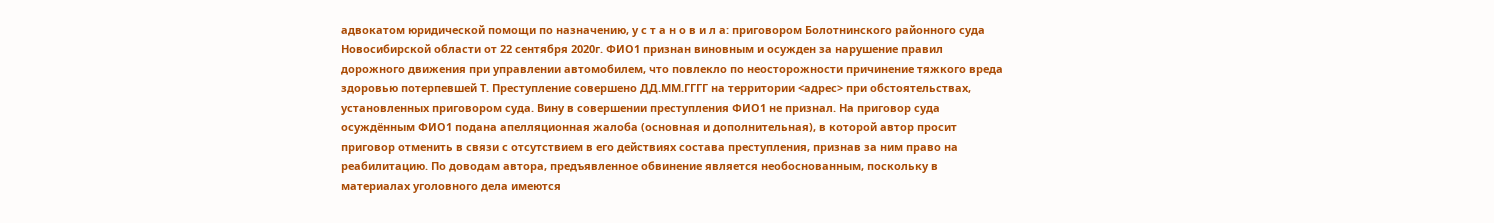адвокатом юридической помощи по назначению, у с т а н о в и л а: приговором Болотнинского районного суда Новосибирской области от 22 сентября 2020г. ФИО1 признан виновным и осужден за нарушение правил дорожного движения при управлении автомобилем, что повлекло по неосторожности причинение тяжкого вреда здоровью потерпевшей Т. Преступление совершено ДД.ММ.ГГГГ на территории <адрес> при обстоятельствах, установленных приговором суда. Вину в совершении преступления ФИО1 не признал. На приговор суда осуждённым ФИО1 подана апелляционная жалоба (основная и дополнительная), в которой автор просит приговор отменить в связи с отсутствием в его действиях состава преступления, признав за ним право на реабилитацию. По доводам автора, предъявленное обвинение является необоснованным, поскольку в материалах уголовного дела имеются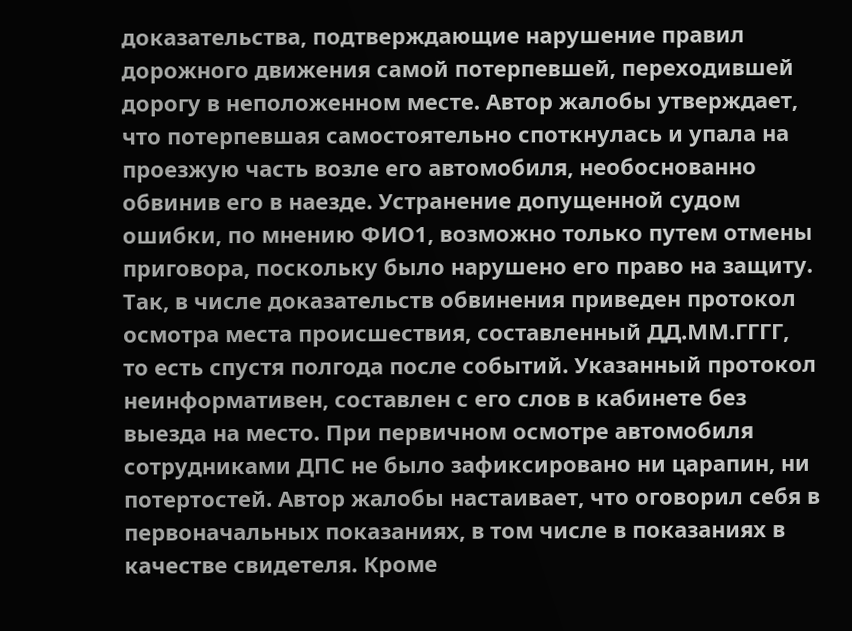доказательства, подтверждающие нарушение правил дорожного движения самой потерпевшей, переходившей дорогу в неположенном месте. Автор жалобы утверждает, что потерпевшая самостоятельно споткнулась и упала на проезжую часть возле его автомобиля, необоснованно обвинив его в наезде. Устранение допущенной судом ошибки, по мнению ФИО1, возможно только путем отмены приговора, поскольку было нарушено его право на защиту. Так, в числе доказательств обвинения приведен протокол осмотра места происшествия, составленный ДД.ММ.ГГГГ, то есть спустя полгода после событий. Указанный протокол неинформативен, составлен с его слов в кабинете без выезда на место. При первичном осмотре автомобиля сотрудниками ДПС не было зафиксировано ни царапин, ни потертостей. Автор жалобы настаивает, что оговорил себя в первоначальных показаниях, в том числе в показаниях в качестве свидетеля. Кроме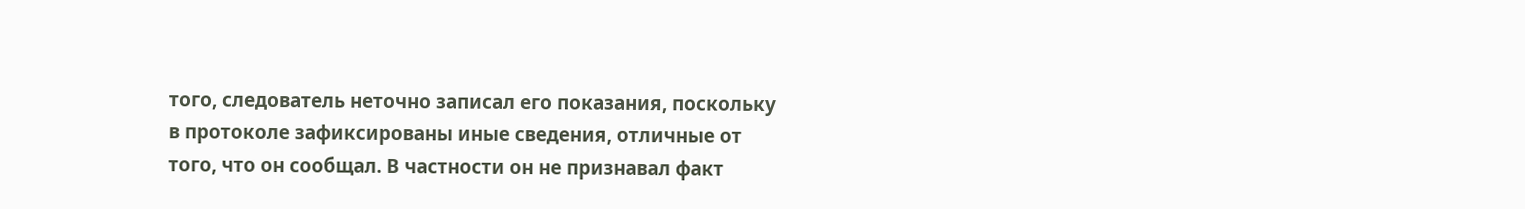того, следователь неточно записал его показания, поскольку в протоколе зафиксированы иные сведения, отличные от того, что он сообщал. В частности он не признавал факт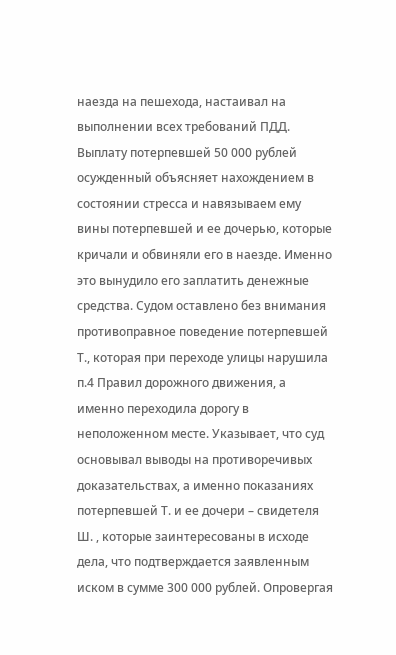наезда на пешехода, настаивал на выполнении всех требований ПДД. Выплату потерпевшей 50 000 рублей осужденный объясняет нахождением в состоянии стресса и навязываем ему вины потерпевшей и ее дочерью, которые кричали и обвиняли его в наезде. Именно это вынудило его заплатить денежные средства. Судом оставлено без внимания противоправное поведение потерпевшей Т., которая при переходе улицы нарушила п.4 Правил дорожного движения, а именно переходила дорогу в неположенном месте. Указывает, что суд основывал выводы на противоречивых доказательствах, а именно показаниях потерпевшей Т. и ее дочери – свидетеля Ш. , которые заинтересованы в исходе дела, что подтверждается заявленным иском в сумме 300 000 рублей. Опровергая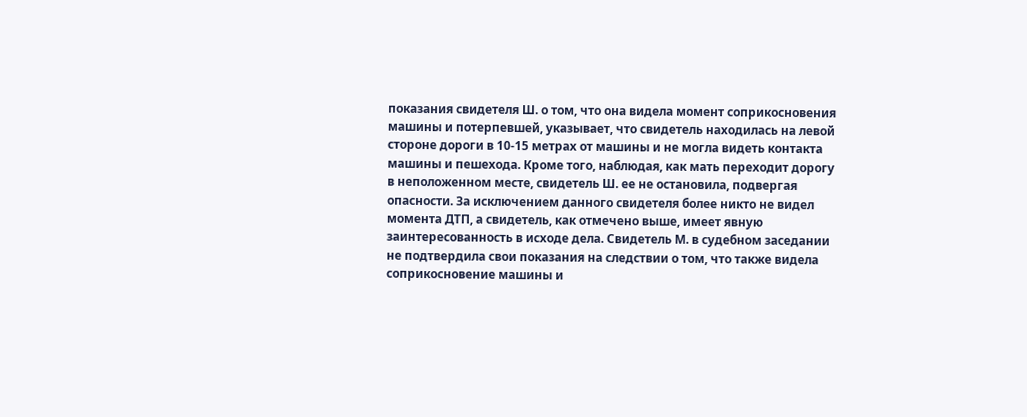показания свидетеля Ш. о том, что она видела момент соприкосновения машины и потерпевшей, указывает, что свидетель находилась на левой стороне дороги в 10-15 метрах от машины и не могла видеть контакта машины и пешехода. Кроме того, наблюдая, как мать переходит дорогу в неположенном месте, свидетель Ш. ее не остановила, подвергая опасности. За исключением данного свидетеля более никто не видел момента ДТП, а свидетель, как отмечено выше, имеет явную заинтересованность в исходе дела. Свидетель М. в судебном заседании не подтвердила свои показания на следствии о том, что также видела соприкосновение машины и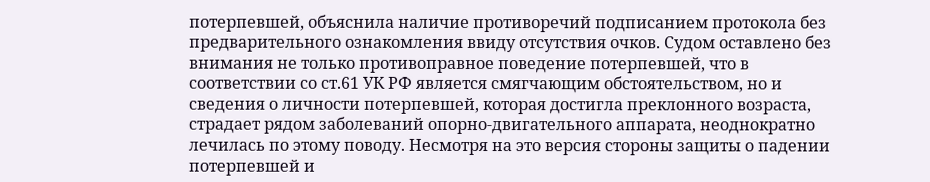потерпевшей, объяснила наличие противоречий подписанием протокола без предварительного ознакомления ввиду отсутствия очков. Судом оставлено без внимания не только противоправное поведение потерпевшей, что в соответствии со ст.61 УК РФ является смягчающим обстоятельством, но и сведения о личности потерпевшей, которая достигла преклонного возраста, страдает рядом заболеваний опорно-двигательного аппарата, неоднократно лечилась по этому поводу. Несмотря на это версия стороны защиты о падении потерпевшей и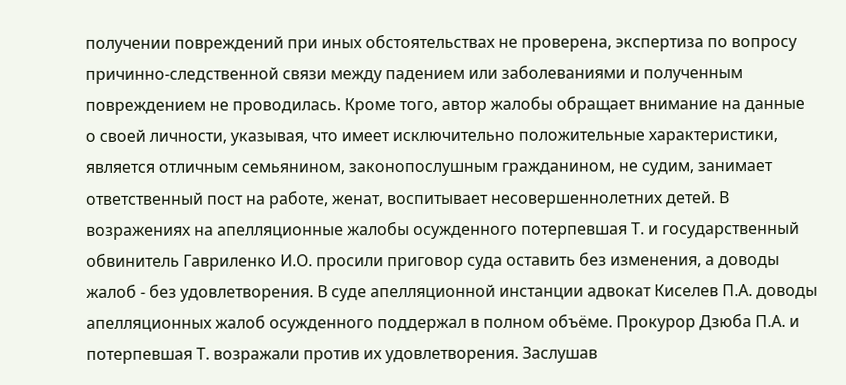получении повреждений при иных обстоятельствах не проверена, экспертиза по вопросу причинно-следственной связи между падением или заболеваниями и полученным повреждением не проводилась. Кроме того, автор жалобы обращает внимание на данные о своей личности, указывая, что имеет исключительно положительные характеристики, является отличным семьянином, законопослушным гражданином, не судим, занимает ответственный пост на работе, женат, воспитывает несовершеннолетних детей. В возражениях на апелляционные жалобы осужденного потерпевшая Т. и государственный обвинитель Гавриленко И.О. просили приговор суда оставить без изменения, а доводы жалоб - без удовлетворения. В суде апелляционной инстанции адвокат Киселев П.А. доводы апелляционных жалоб осужденного поддержал в полном объёме. Прокурор Дзюба П.А. и потерпевшая Т. возражали против их удовлетворения. Заслушав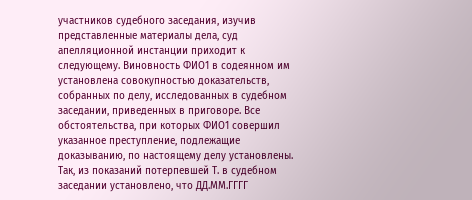участников судебного заседания, изучив представленные материалы дела, суд апелляционной инстанции приходит к следующему. Виновность ФИО1 в содеянном им установлена совокупностью доказательств, собранных по делу, исследованных в судебном заседании, приведенных в приговоре. Все обстоятельства, при которых ФИО1 совершил указанное преступление, подлежащие доказыванию, по настоящему делу установлены. Так, из показаний потерпевшей Т. в судебном заседании установлено, что ДД.ММ.ГГГГ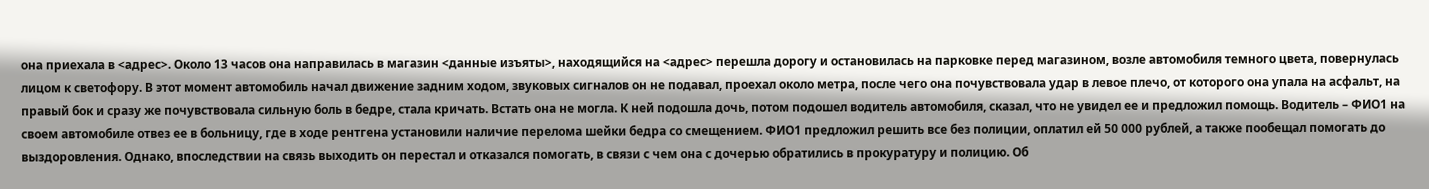она приехала в <адрес>. Около 13 часов она направилась в магазин <данные изъяты>, находящийся на <адрес> перешла дорогу и остановилась на парковке перед магазином, возле автомобиля темного цвета, повернулась лицом к светофору. В этот момент автомобиль начал движение задним ходом, звуковых сигналов он не подавал, проехал около метра, после чего она почувствовала удар в левое плечо, от которого она упала на асфальт, на правый бок и сразу же почувствовала сильную боль в бедре, стала кричать. Встать она не могла. К ней подошла дочь, потом подошел водитель автомобиля, сказал, что не увидел ее и предложил помощь. Водитель – ФИО1 на своем автомобиле отвез ее в больницу, где в ходе рентгена установили наличие перелома шейки бедра со смещением. ФИО1 предложил решить все без полиции, оплатил ей 50 000 рублей, а также пообещал помогать до выздоровления. Однако, впоследствии на связь выходить он перестал и отказался помогать, в связи с чем она с дочерью обратились в прокуратуру и полицию. Об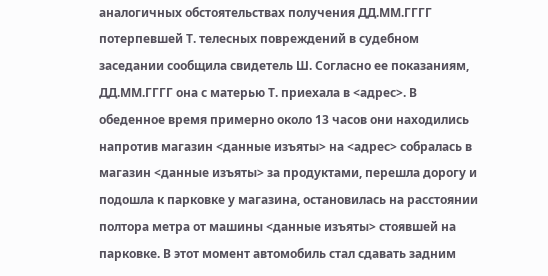аналогичных обстоятельствах получения ДД.ММ.ГГГГ потерпевшей Т. телесных повреждений в судебном заседании сообщила свидетель Ш. Согласно ее показаниям, ДД.ММ.ГГГГ она с матерью Т. приехала в <адрес>. В обеденное время примерно около 13 часов они находились напротив магазин <данные изъяты> на <адрес> собралась в магазин <данные изъяты> за продуктами, перешла дорогу и подошла к парковке у магазина, остановилась на расстоянии полтора метра от машины <данные изъяты> стоявшей на парковке. В этот момент автомобиль стал сдавать задним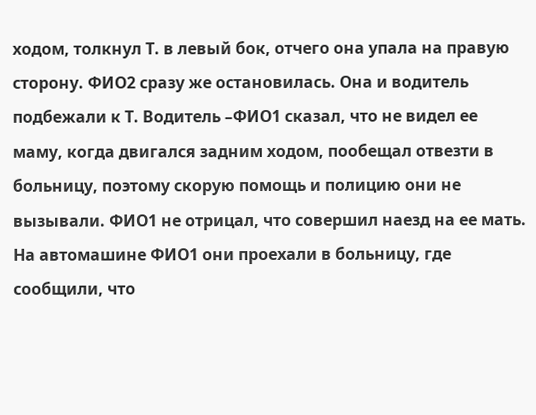ходом, толкнул Т. в левый бок, отчего она упала на правую сторону. ФИО2 сразу же остановилась. Она и водитель подбежали к Т. Водитель –ФИО1 сказал, что не видел ее маму, когда двигался задним ходом, пообещал отвезти в больницу, поэтому скорую помощь и полицию они не вызывали. ФИО1 не отрицал, что совершил наезд на ее мать. На автомашине ФИО1 они проехали в больницу, где сообщили, что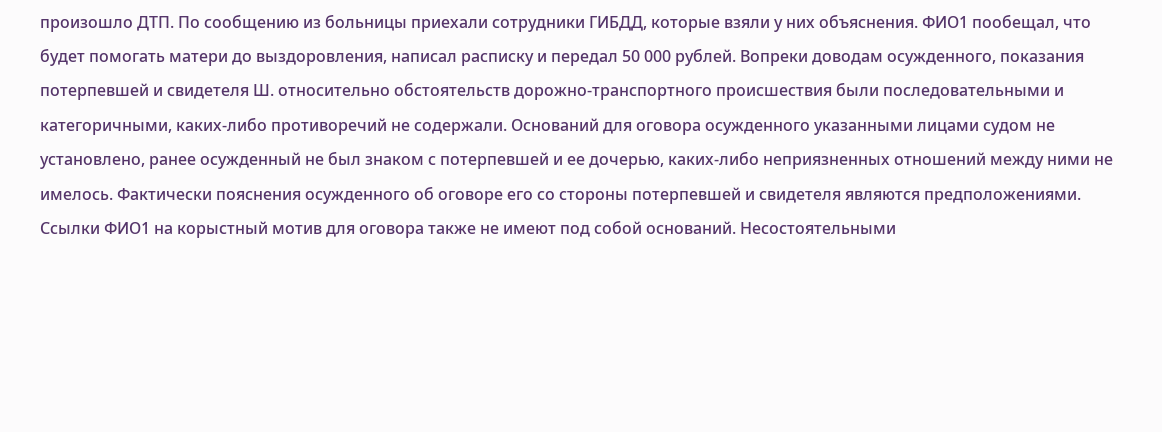произошло ДТП. По сообщению из больницы приехали сотрудники ГИБДД, которые взяли у них объяснения. ФИО1 пообещал, что будет помогать матери до выздоровления, написал расписку и передал 50 000 рублей. Вопреки доводам осужденного, показания потерпевшей и свидетеля Ш. относительно обстоятельств дорожно-транспортного происшествия были последовательными и категоричными, каких-либо противоречий не содержали. Оснований для оговора осужденного указанными лицами судом не установлено, ранее осужденный не был знаком с потерпевшей и ее дочерью, каких-либо неприязненных отношений между ними не имелось. Фактически пояснения осужденного об оговоре его со стороны потерпевшей и свидетеля являются предположениями. Ссылки ФИО1 на корыстный мотив для оговора также не имеют под собой оснований. Несостоятельными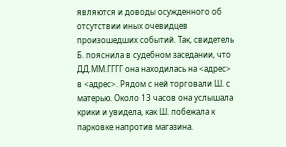являются и доводы осужденного об отсутствии иных очевидцев произошедших событий. Так, свидетель Б. пояснила в судебном заседании, что ДД.ММ.ГГГГ она находилась на <адрес> в <адрес>. Рядом с ней торговали Ш. с матерью. Около 13 часов она услышала крики и увидела, как Ш. побежала к парковке напротив магазина.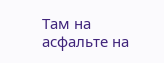Там на асфальте на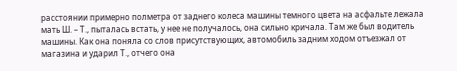расстоянии примерно полметра от заднего колеса машины темного цвета на асфальте лежала мать Ш. – Т., пыталась встать, у нее не получалось, она сильно кричала. Там же был водитель машины. Как она поняла со слов присутствующих, автомобиль задним ходом отъезжал от магазина и ударил Т., отчего она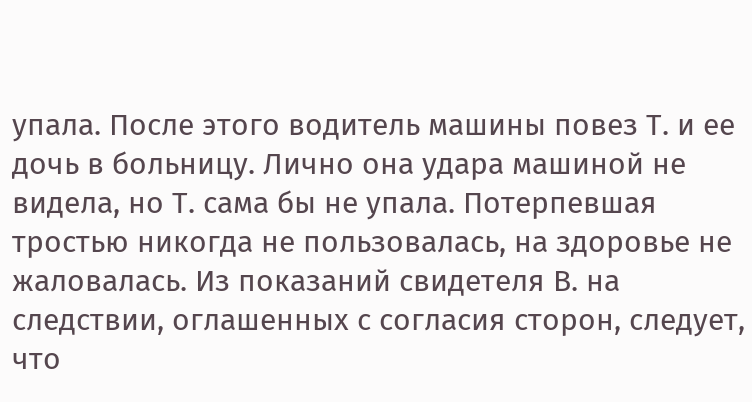упала. После этого водитель машины повез Т. и ее дочь в больницу. Лично она удара машиной не видела, но Т. сама бы не упала. Потерпевшая тростью никогда не пользовалась, на здоровье не жаловалась. Из показаний свидетеля В. на следствии, оглашенных с согласия сторон, следует, что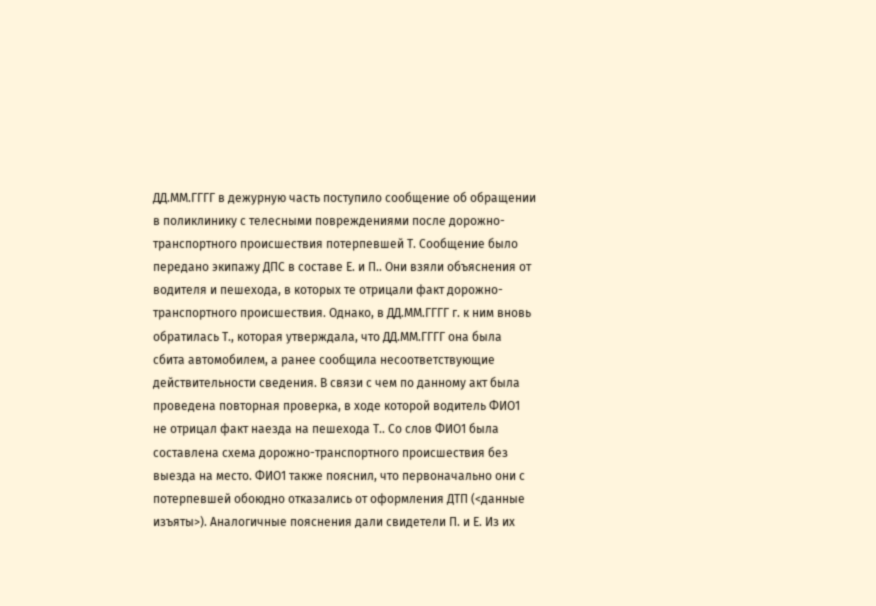ДД.ММ.ГГГГ в дежурную часть поступило сообщение об обращении в поликлинику с телесными повреждениями после дорожно-транспортного происшествия потерпевшей Т. Сообщение было передано экипажу ДПС в составе Е. и П.. Они взяли объяснения от водителя и пешехода, в которых те отрицали факт дорожно-транспортного происшествия. Однако, в ДД.ММ.ГГГГ г. к ним вновь обратилась Т., которая утверждала, что ДД.ММ.ГГГГ она была сбита автомобилем, а ранее сообщила несоответствующие действительности сведения. В связи с чем по данному акт была проведена повторная проверка, в ходе которой водитель ФИО1 не отрицал факт наезда на пешехода Т.. Со слов ФИО1 была составлена схема дорожно-транспортного происшествия без выезда на место. ФИО1 также пояснил, что первоначально они с потерпевшей обоюдно отказались от оформления ДТП (<данные изъяты>). Аналогичные пояснения дали свидетели П. и Е. Из их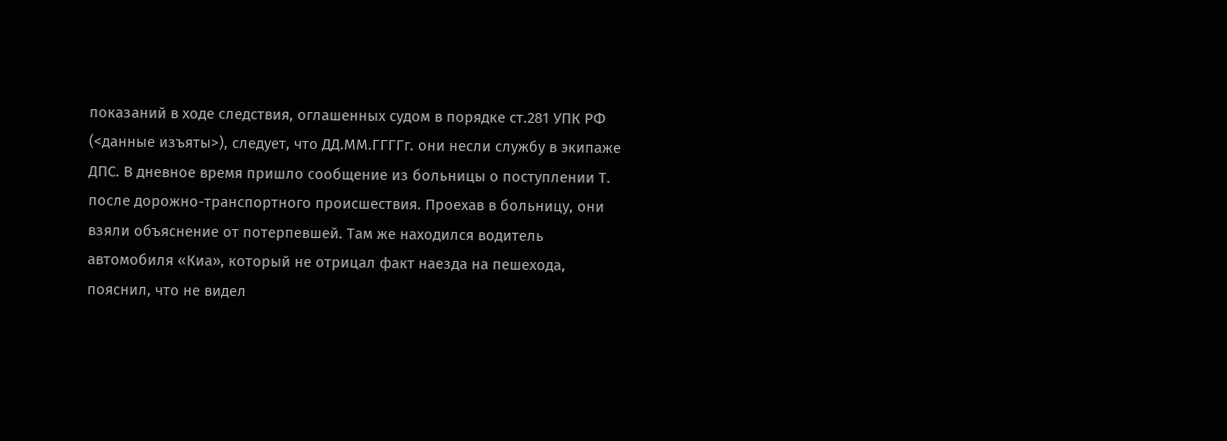показаний в ходе следствия, оглашенных судом в порядке ст.281 УПК РФ (<данные изъяты>), следует, что ДД.ММ.ГГГГг. они несли службу в экипаже ДПС. В дневное время пришло сообщение из больницы о поступлении Т. после дорожно-транспортного происшествия. Проехав в больницу, они взяли объяснение от потерпевшей. Там же находился водитель автомобиля «Киа», который не отрицал факт наезда на пешехода, пояснил, что не видел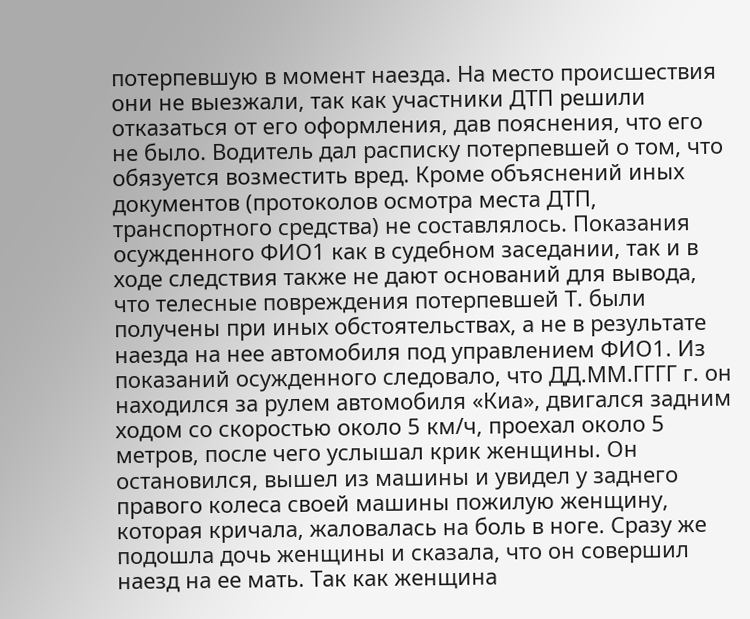потерпевшую в момент наезда. На место происшествия они не выезжали, так как участники ДТП решили отказаться от его оформления, дав пояснения, что его не было. Водитель дал расписку потерпевшей о том, что обязуется возместить вред. Кроме объяснений иных документов (протоколов осмотра места ДТП, транспортного средства) не составлялось. Показания осужденного ФИО1 как в судебном заседании, так и в ходе следствия также не дают оснований для вывода, что телесные повреждения потерпевшей Т. были получены при иных обстоятельствах, а не в результате наезда на нее автомобиля под управлением ФИО1. Из показаний осужденного следовало, что ДД.ММ.ГГГГ г. он находился за рулем автомобиля «Киа», двигался задним ходом со скоростью около 5 км/ч, проехал около 5 метров, после чего услышал крик женщины. Он остановился, вышел из машины и увидел у заднего правого колеса своей машины пожилую женщину, которая кричала, жаловалась на боль в ноге. Сразу же подошла дочь женщины и сказала, что он совершил наезд на ее мать. Так как женщина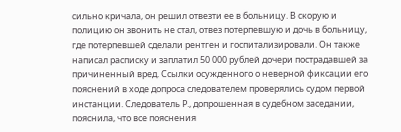сильно кричала, он решил отвезти ее в больницу. В скорую и полицию он звонить не стал, отвез потерпевшую и дочь в больницу, где потерпевшей сделали рентген и госпитализировали. Он также написал расписку и заплатил 50 000 рублей дочери пострадавшей за причиненный вред. Ссылки осужденного о неверной фиксации его пояснений в ходе допроса следователем проверялись судом первой инстанции. Следователь Р., допрошенная в судебном заседании, пояснила, что все пояснения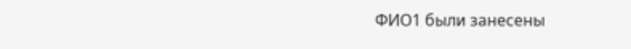ФИО1 были занесены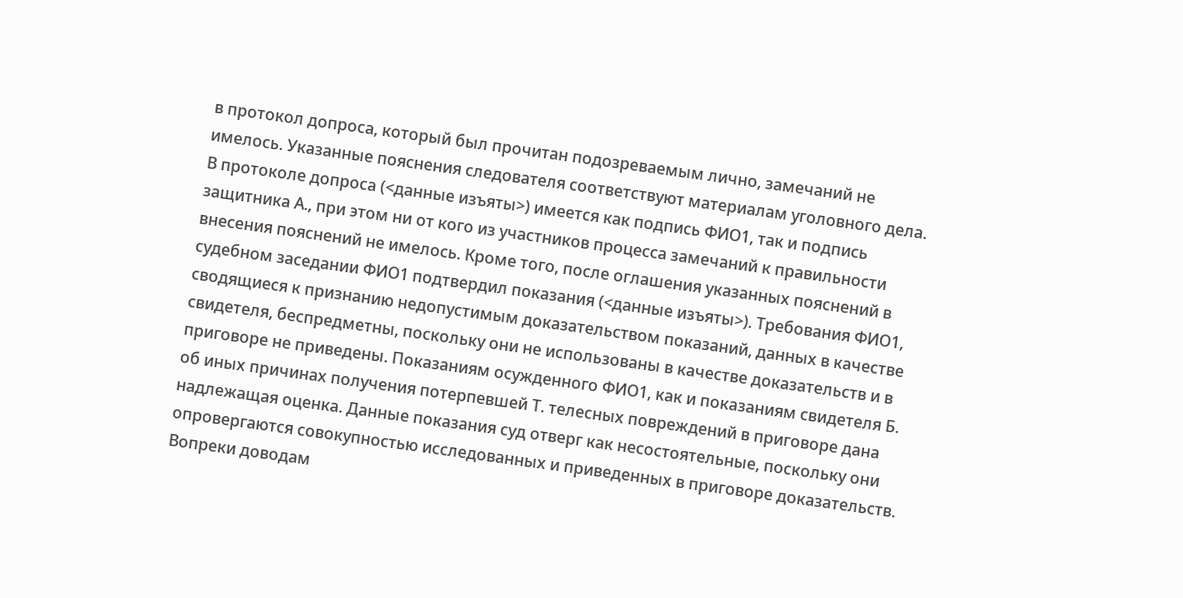в протокол допроса, который был прочитан подозреваемым лично, замечаний не имелось. Указанные пояснения следователя соответствуют материалам уголовного дела. В протоколе допроса (<данные изъяты>) имеется как подпись ФИО1, так и подпись защитника А., при этом ни от кого из участников процесса замечаний к правильности внесения пояснений не имелось. Кроме того, после оглашения указанных пояснений в судебном заседании ФИО1 подтвердил показания (<данные изъяты>). Требования ФИО1, сводящиеся к признанию недопустимым доказательством показаний, данных в качестве свидетеля, беспредметны, поскольку они не использованы в качестве доказательств и в приговоре не приведены. Показаниям осужденного ФИО1, как и показаниям свидетеля Б. об иных причинах получения потерпевшей Т. телесных повреждений в приговоре дана надлежащая оценка. Данные показания суд отверг как несостоятельные, поскольку они опровергаются совокупностью исследованных и приведенных в приговоре доказательств. Вопреки доводам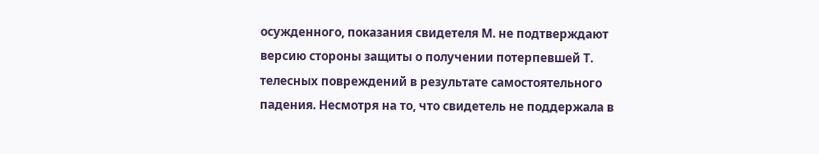осужденного, показания свидетеля М. не подтверждают версию стороны защиты о получении потерпевшей Т. телесных повреждений в результате самостоятельного падения. Несмотря на то, что свидетель не поддержала в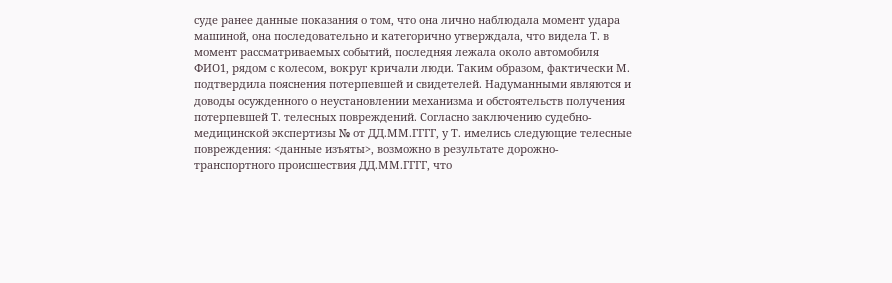суде ранее данные показания о том, что она лично наблюдала момент удара машиной, она последовательно и категорично утверждала, что видела Т. в момент рассматриваемых событий, последняя лежала около автомобиля ФИО1, рядом с колесом, вокруг кричали люди. Таким образом, фактически М. подтвердила пояснения потерпевшей и свидетелей. Надуманными являются и доводы осужденного о неустановлении механизма и обстоятельств получения потерпевшей Т. телесных повреждений. Согласно заключению судебно-медицинской экспертизы № от ДД.ММ.ГГГГ, у Т. имелись следующие телесные повреждения: <данные изъяты>, возможно в результате дорожно-транспортного происшествия ДД.ММ.ГГГГ, что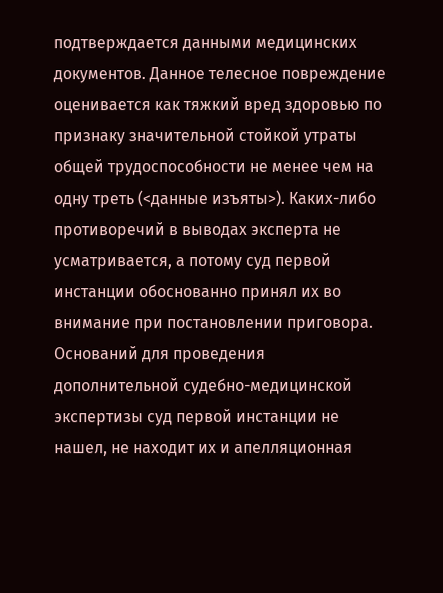подтверждается данными медицинских документов. Данное телесное повреждение оценивается как тяжкий вред здоровью по признаку значительной стойкой утраты общей трудоспособности не менее чем на одну треть (<данные изъяты>). Каких-либо противоречий в выводах эксперта не усматривается, а потому суд первой инстанции обоснованно принял их во внимание при постановлении приговора. Оснований для проведения дополнительной судебно-медицинской экспертизы суд первой инстанции не нашел, не находит их и апелляционная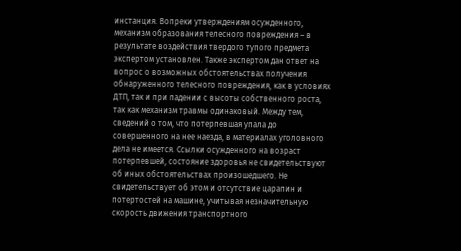инстанция. Вопреки утверждениям осужденного, механизм образования телесного повреждения – в результате воздействия твердого тупого предмета экспертом установлен. Также экспертом дан ответ на вопрос о возможных обстоятельствах получения обнаруженного телесного повреждения, как в условиях ДТП, так и при падении с высоты собственного роста, так как механизм травмы одинаковый. Между тем, сведений о том, что потерпевшая упала до совершенного на нее наезда, в материалах уголовного дела не имеется. Ссылки осужденного на возраст потерпевшей, состояние здоровья не свидетельствуют об иных обстоятельствах произошедшего. Не свидетельствует об этом и отсутствие царапин и потертостей на машине, учитывая незначительную скорость движения транспортного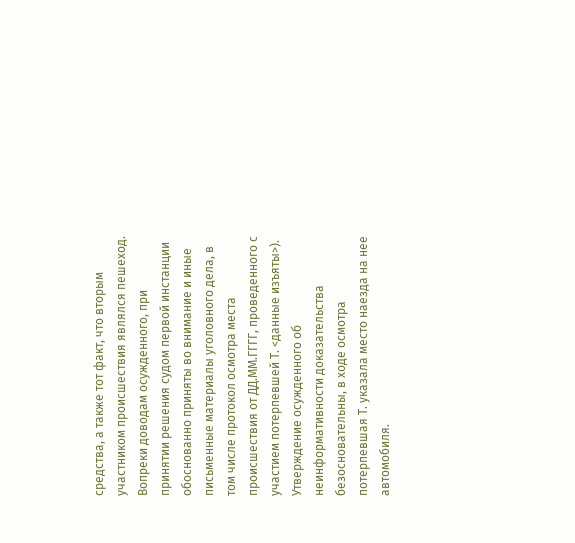средства, а также тот факт, что вторым участником происшествия являлся пешеход. Вопреки доводам осужденного, при принятии решения судом первой инстанции обоснованно приняты во внимание и иные письменные материалы уголовного дела, в том числе протокол осмотра места происшествия от ДД.ММ.ГГГГ, проведенного с участием потерпевшей Т. <данные изъяты>). Утверждение осужденного об неинформативности доказательства безосновательны, в ходе осмотра потерпевшая Т. указала место наезда на нее автомобиля.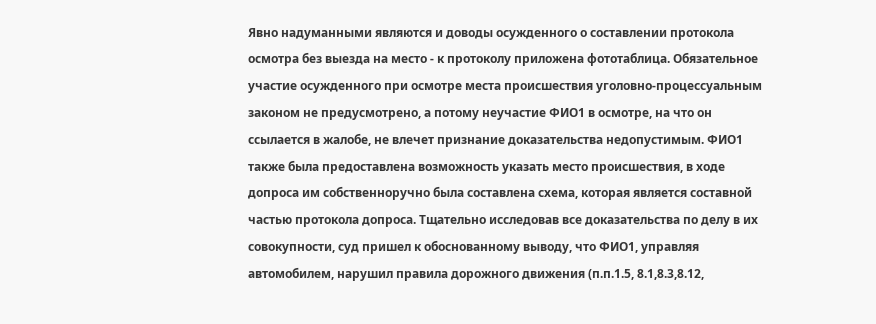Явно надуманными являются и доводы осужденного о составлении протокола осмотра без выезда на место - к протоколу приложена фототаблица. Обязательное участие осужденного при осмотре места происшествия уголовно-процессуальным законом не предусмотрено, а потому неучастие ФИО1 в осмотре, на что он ссылается в жалобе, не влечет признание доказательства недопустимым. ФИО1 также была предоставлена возможность указать место происшествия, в ходе допроса им собственноручно была составлена схема, которая является составной частью протокола допроса. Тщательно исследовав все доказательства по делу в их совокупности, суд пришел к обоснованному выводу, что ФИО1, управляя автомобилем, нарушил правила дорожного движения (п.п.1.5, 8.1,8.3,8.12,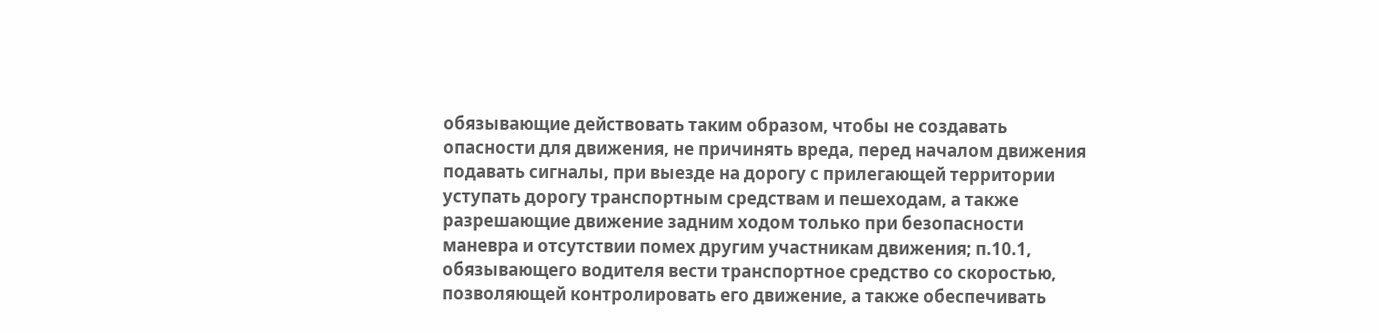обязывающие действовать таким образом, чтобы не создавать опасности для движения, не причинять вреда, перед началом движения подавать сигналы, при выезде на дорогу с прилегающей территории уступать дорогу транспортным средствам и пешеходам, а также разрешающие движение задним ходом только при безопасности маневра и отсутствии помех другим участникам движения; п.10.1, обязывающего водителя вести транспортное средство со скоростью, позволяющей контролировать его движение, а также обеспечивать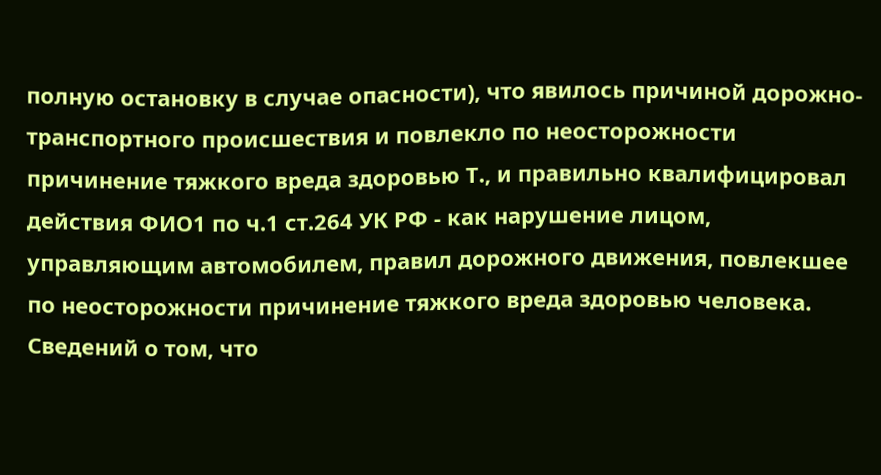полную остановку в случае опасности), что явилось причиной дорожно-транспортного происшествия и повлекло по неосторожности причинение тяжкого вреда здоровью Т., и правильно квалифицировал действия ФИО1 по ч.1 ст.264 УК РФ - как нарушение лицом, управляющим автомобилем, правил дорожного движения, повлекшее по неосторожности причинение тяжкого вреда здоровью человека. Сведений о том, что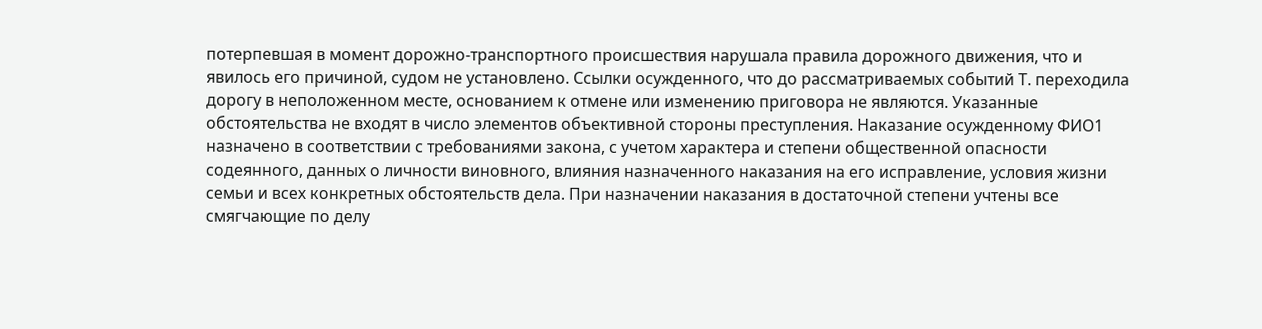потерпевшая в момент дорожно-транспортного происшествия нарушала правила дорожного движения, что и явилось его причиной, судом не установлено. Ссылки осужденного, что до рассматриваемых событий Т. переходила дорогу в неположенном месте, основанием к отмене или изменению приговора не являются. Указанные обстоятельства не входят в число элементов объективной стороны преступления. Наказание осужденному ФИО1 назначено в соответствии с требованиями закона, с учетом характера и степени общественной опасности содеянного, данных о личности виновного, влияния назначенного наказания на его исправление, условия жизни семьи и всех конкретных обстоятельств дела. При назначении наказания в достаточной степени учтены все смягчающие по делу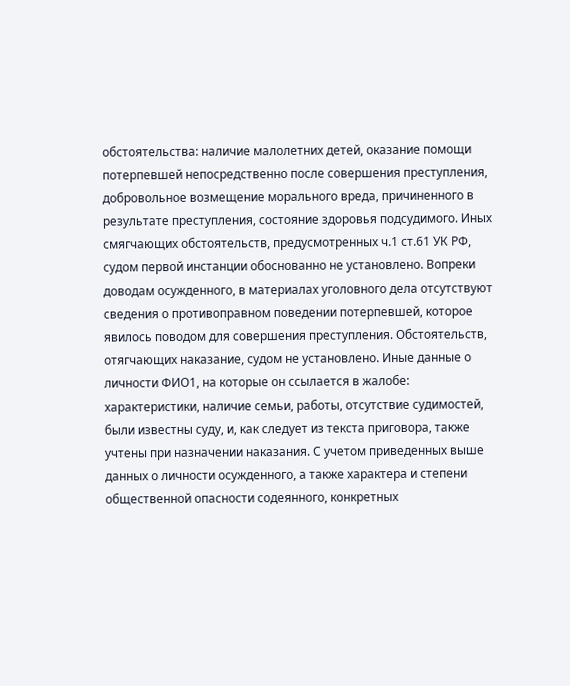обстоятельства: наличие малолетних детей, оказание помощи потерпевшей непосредственно после совершения преступления, добровольное возмещение морального вреда, причиненного в результате преступления, состояние здоровья подсудимого. Иных смягчающих обстоятельств, предусмотренных ч.1 ст.61 УК РФ, судом первой инстанции обоснованно не установлено. Вопреки доводам осужденного, в материалах уголовного дела отсутствуют сведения о противоправном поведении потерпевшей, которое явилось поводом для совершения преступления. Обстоятельств, отягчающих наказание, судом не установлено. Иные данные о личности ФИО1, на которые он ссылается в жалобе: характеристики, наличие семьи, работы, отсутствие судимостей, были известны суду, и, как следует из текста приговора, также учтены при назначении наказания. С учетом приведенных выше данных о личности осужденного, а также характера и степени общественной опасности содеянного, конкретных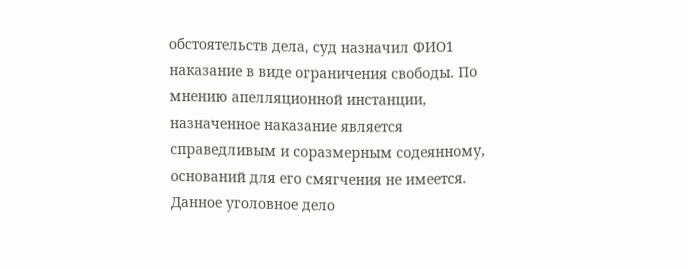обстоятельств дела, суд назначил ФИО1 наказание в виде ограничения свободы. По мнению апелляционной инстанции, назначенное наказание является справедливым и соразмерным содеянному, оснований для его смягчения не имеется. Данное уголовное дело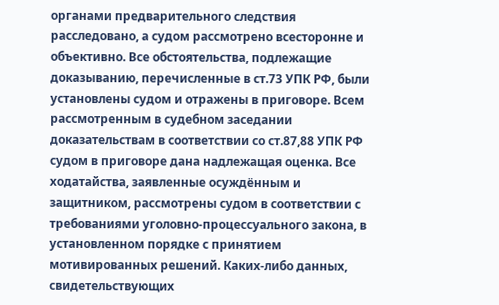органами предварительного следствия расследовано, а судом рассмотрено всесторонне и объективно. Все обстоятельства, подлежащие доказыванию, перечисленные в ст.73 УПК РФ, были установлены судом и отражены в приговоре. Всем рассмотренным в судебном заседании доказательствам в соответствии со ст.87,88 УПК РФ судом в приговоре дана надлежащая оценка. Все ходатайства, заявленные осуждённым и защитником, рассмотрены судом в соответствии с требованиями уголовно-процессуального закона, в установленном порядке с принятием мотивированных решений. Каких-либо данных, свидетельствующих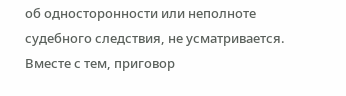об односторонности или неполноте судебного следствия, не усматривается. Вместе с тем, приговор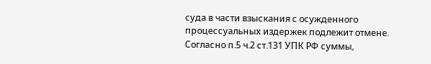суда в части взыскания с осужденного процессуальных издержек подлежит отмене. Согласно п.5 ч.2 ст.131 УПК РФ суммы,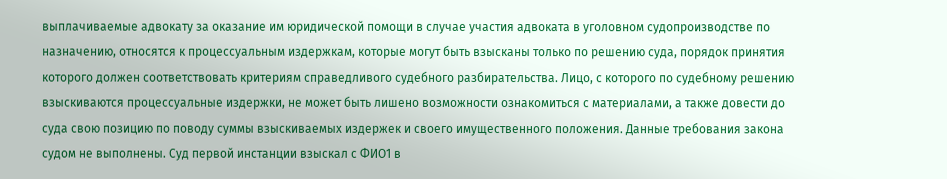выплачиваемые адвокату за оказание им юридической помощи в случае участия адвоката в уголовном судопроизводстве по назначению, относятся к процессуальным издержкам, которые могут быть взысканы только по решению суда, порядок принятия которого должен соответствовать критериям справедливого судебного разбирательства. Лицо, с которого по судебному решению взыскиваются процессуальные издержки, не может быть лишено возможности ознакомиться с материалами, а также довести до суда свою позицию по поводу суммы взыскиваемых издержек и своего имущественного положения. Данные требования закона судом не выполнены. Суд первой инстанции взыскал с ФИО1 в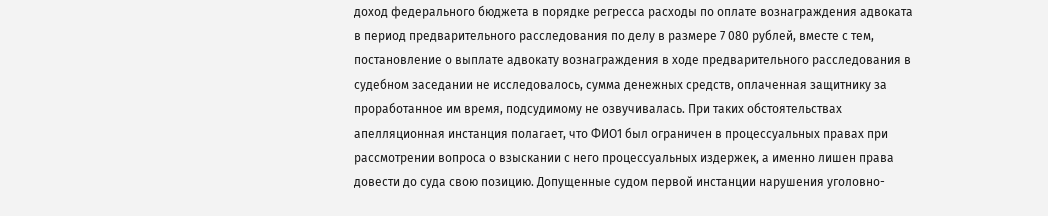доход федерального бюджета в порядке регресса расходы по оплате вознаграждения адвоката в период предварительного расследования по делу в размере 7 080 рублей, вместе с тем, постановление о выплате адвокату вознаграждения в ходе предварительного расследования в судебном заседании не исследовалось, сумма денежных средств, оплаченная защитнику за проработанное им время, подсудимому не озвучивалась. При таких обстоятельствах апелляционная инстанция полагает, что ФИО1 был ограничен в процессуальных правах при рассмотрении вопроса о взыскании с него процессуальных издержек, а именно лишен права довести до суда свою позицию. Допущенные судом первой инстанции нарушения уголовно-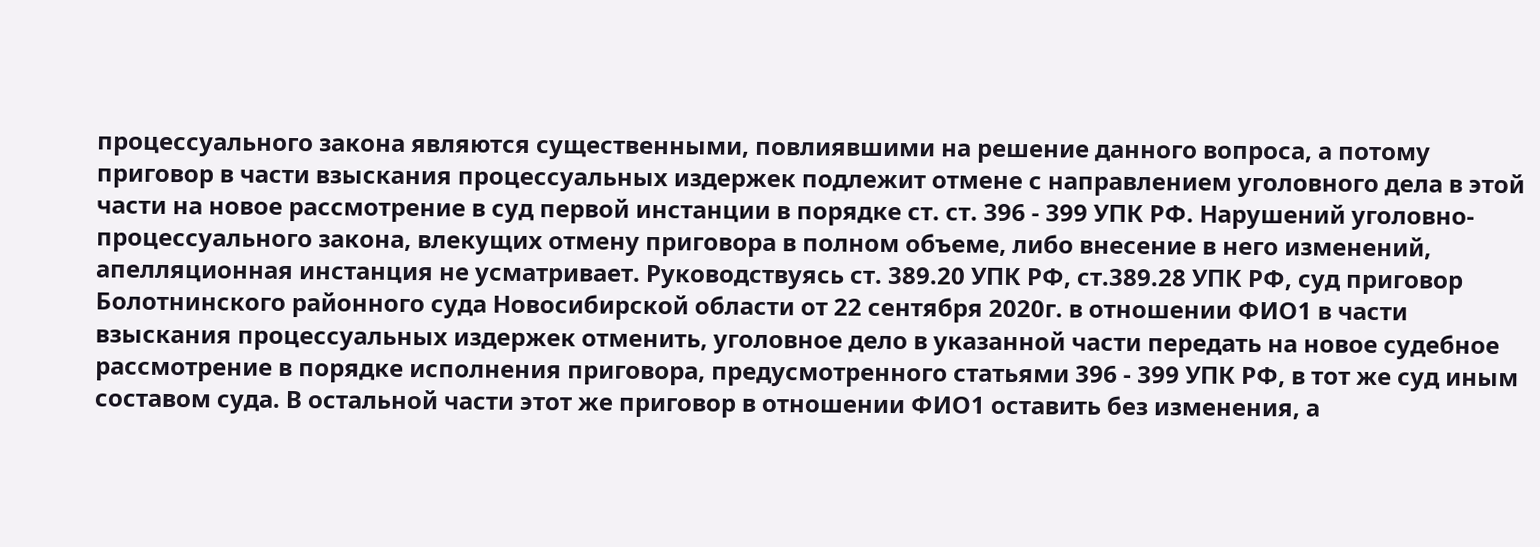процессуального закона являются существенными, повлиявшими на решение данного вопроса, а потому приговор в части взыскания процессуальных издержек подлежит отмене с направлением уголовного дела в этой части на новое рассмотрение в суд первой инстанции в порядке ст. ст. 396 - 399 УПК РФ. Нарушений уголовно-процессуального закона, влекущих отмену приговора в полном объеме, либо внесение в него изменений, апелляционная инстанция не усматривает. Руководствуясь ст. 389.20 УПК РФ, ст.389.28 УПК РФ, суд приговор Болотнинского районного суда Новосибирской области от 22 сентября 2020г. в отношении ФИО1 в части взыскания процессуальных издержек отменить, уголовное дело в указанной части передать на новое судебное рассмотрение в порядке исполнения приговора, предусмотренного статьями 396 - 399 УПК РФ, в тот же суд иным составом суда. В остальной части этот же приговор в отношении ФИО1 оставить без изменения, а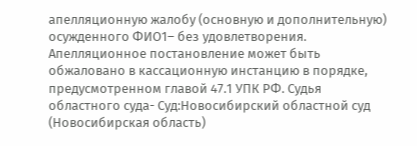апелляционную жалобу (основную и дополнительную) осужденного ФИО1– без удовлетворения. Апелляционное постановление может быть обжаловано в кассационную инстанцию в порядке, предусмотренном главой 47.1 УПК РФ. Судья областного суда- Суд:Новосибирский областной суд (Новосибирская область)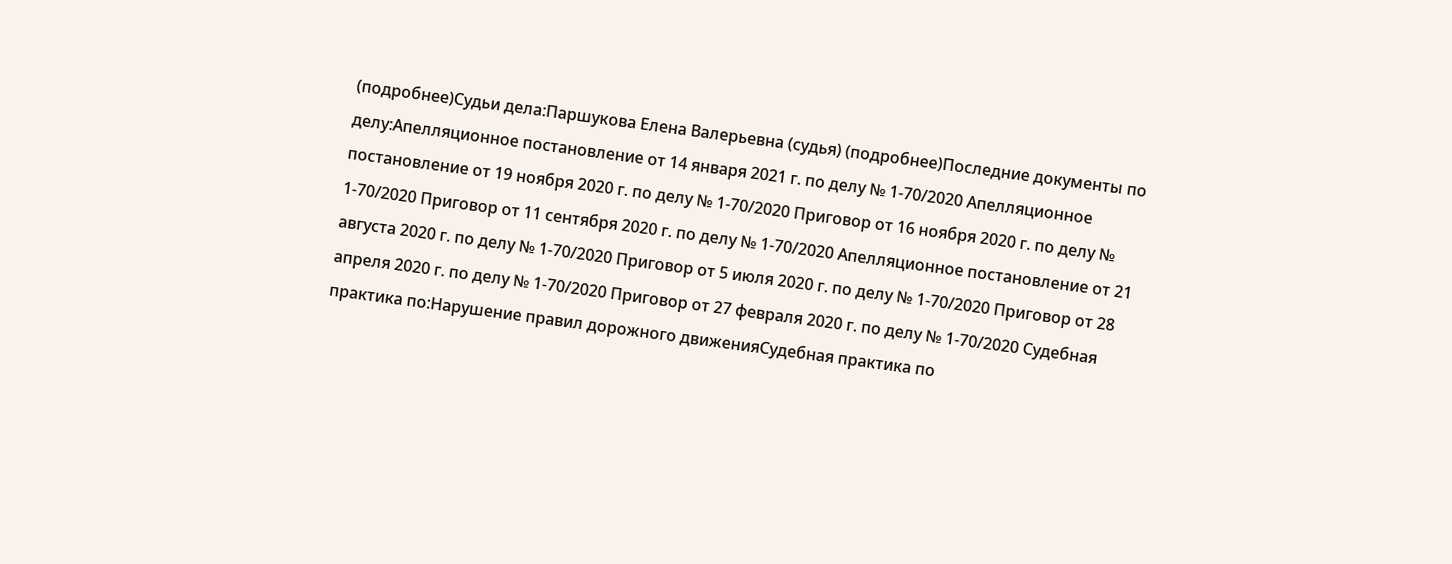(подробнее)Судьи дела:Паршукова Елена Валерьевна (судья) (подробнее)Последние документы по делу:Апелляционное постановление от 14 января 2021 г. по делу № 1-70/2020 Апелляционное постановление от 19 ноября 2020 г. по делу № 1-70/2020 Приговор от 16 ноября 2020 г. по делу № 1-70/2020 Приговор от 11 сентября 2020 г. по делу № 1-70/2020 Апелляционное постановление от 21 августа 2020 г. по делу № 1-70/2020 Приговор от 5 июля 2020 г. по делу № 1-70/2020 Приговор от 28 апреля 2020 г. по делу № 1-70/2020 Приговор от 27 февраля 2020 г. по делу № 1-70/2020 Судебная практика по:Нарушение правил дорожного движенияСудебная практика по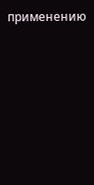применению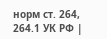норм ст. 264, 264.1 УК РФ |